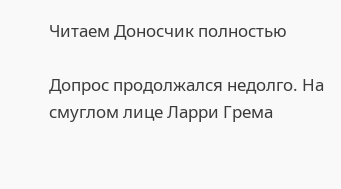Читаем Доносчик полностью

Допрос продолжался недолго. На смуглом лице Ларри Грема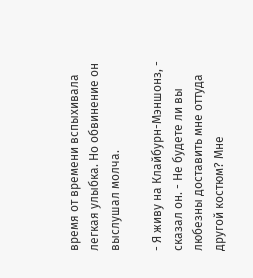время от времени вспыхивала легкая улыбка. Но обвинение он выслушал молча.

- Я живу на Клайбурн-Мэншонз, - сказал он. - Не будете ли вы любезны доставить мне оттуда другой костюм? Мне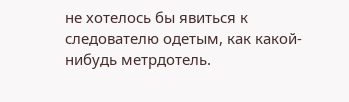не хотелось бы явиться к следователю одетым, как какой-нибудь метрдотель.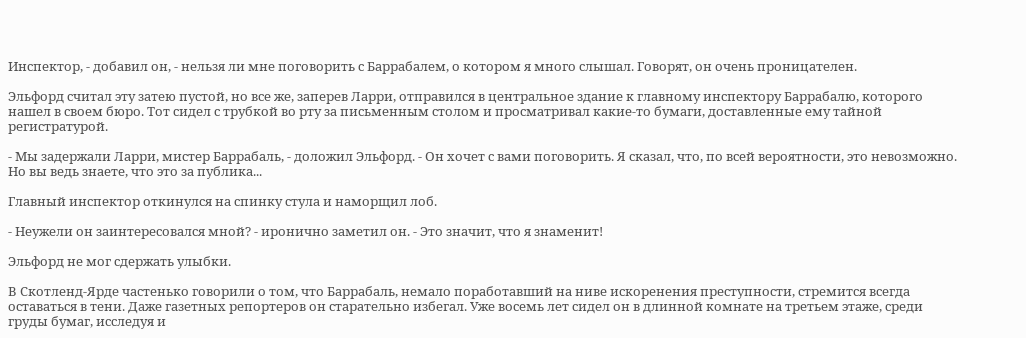Инспектор, - добавил он, - нельзя ли мне поговорить с Баррабалем, о котором я много слышал. Говорят, он очень проницателен.

Эльфорд считал эту затею пустой, но все же, заперев Ларри, отправился в центральное здание к главному инспектору Баррабалю, которого нашел в своем бюро. Тот сидел с трубкой во рту за письменным столом и просматривал какие-то бумаги, доставленные ему тайной регистратурой.

- Мы задержали Ларри, мистер Баррабаль, - доложил Эльфорд. - Он хочет с вами поговорить. Я сказал, что, по всей вероятности, это невозможно. Но вы ведь знаете, что это за публика...

Главный инспектор откинулся на спинку стула и наморщил лоб.

- Неужели он заинтересовался мной? - иронично заметил он. - Это значит, что я знаменит!

Эльфорд не мог сдержать улыбки.

В Скотленд-Ярде частенько говорили о том, что Баррабаль, немало поработавший на ниве искоренения преступности, стремится всегда оставаться в тени. Даже газетных репортеров он старательно избегал. Уже восемь лет сидел он в длинной комнате на третьем этаже, среди груды бумаг, исследуя и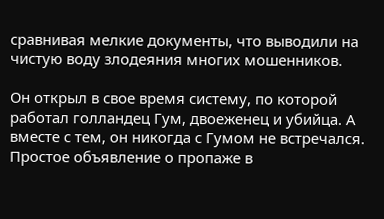сравнивая мелкие документы, что выводили на чистую воду злодеяния многих мошенников.

Он открыл в свое время систему, по которой работал голландец Гум, двоеженец и убийца. А вместе с тем, он никогда с Гумом не встречался. Простое объявление о пропаже в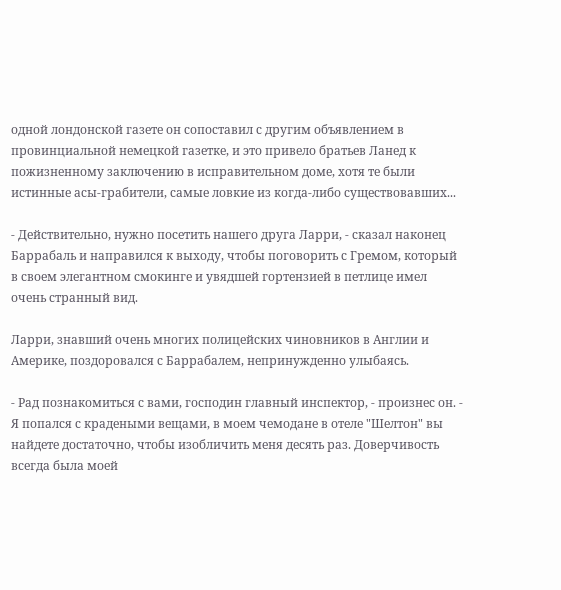одной лондонской газете он сопоставил с другим объявлением в провинциальной немецкой газетке, и это привело братьев Ланед к пожизненному заключению в исправительном доме, хотя те были истинные асы-грабители, самые ловкие из когда-либо существовавших...

- Действительно, нужно посетить нашего друга Ларри, - сказал наконец Баррабаль и направился к выходу, чтобы поговорить с Гремом, который в своем элегантном смокинге и увядшей гортензией в петлице имел очень странный вид.

Ларри, знавший очень многих полицейских чиновников в Англии и Америке, поздоровался с Баррабалем, непринужденно улыбаясь.

- Рад познакомиться с вами, господин главный инспектор, - произнес он. - Я попался с крадеными вещами, в моем чемодане в отеле "Шелтон" вы найдете достаточно, чтобы изобличить меня десять раз. Доверчивость всегда была моей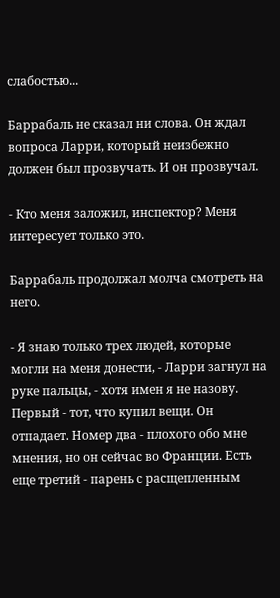слабостью...

Баррабаль не сказал ни слова. Он ждал вопроса Ларри, который неизбежно должен был прозвучать. И он прозвучал.

- Кто меня заложил, инспектор? Меня интересует только это.

Баррабаль продолжал молча смотреть на него.

- Я знаю только трех людей, которые могли на меня донести, - Ларри загнул на руке пальцы, - хотя имен я не назову. Первый - тот, что купил вещи. Он отпадает. Номер два - плохого обо мне мнения, но он сейчас во Франции. Есть еще третий - парень с расщепленным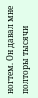ногтем. Он давал мне полторы тысячи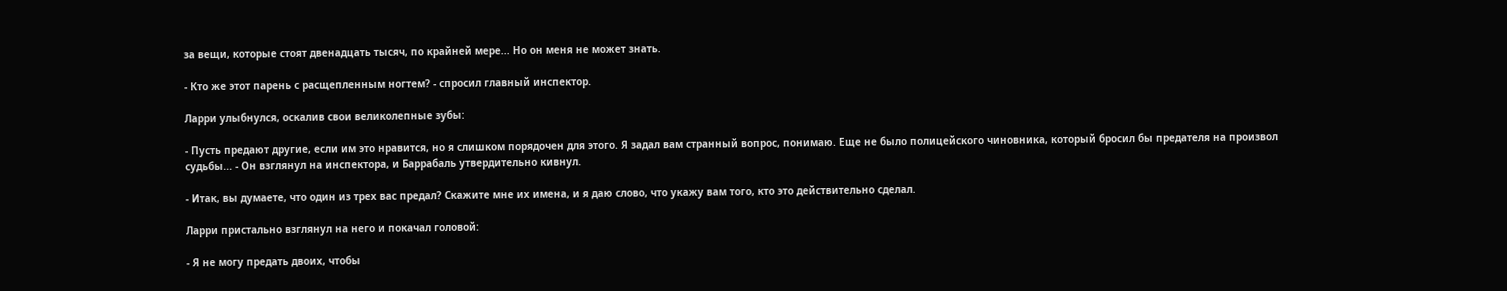за вещи, которые стоят двенадцать тысяч, по крайней мере... Но он меня не может знать.

- Кто же этот парень с расщепленным ногтем? - спросил главный инспектор.

Ларри улыбнулся, оскалив свои великолепные зубы:

- Пусть предают другие, если им это нравится, но я слишком порядочен для этого. Я задал вам странный вопрос, понимаю. Еще не было полицейского чиновника, который бросил бы предателя на произвол судьбы... - Он взглянул на инспектора, и Баррабаль утвердительно кивнул.

- Итак, вы думаете, что один из трех вас предал? Скажите мне их имена, и я даю слово, что укажу вам того, кто это действительно сделал.

Ларри пристально взглянул на него и покачал головой:

- Я не могу предать двоих, чтобы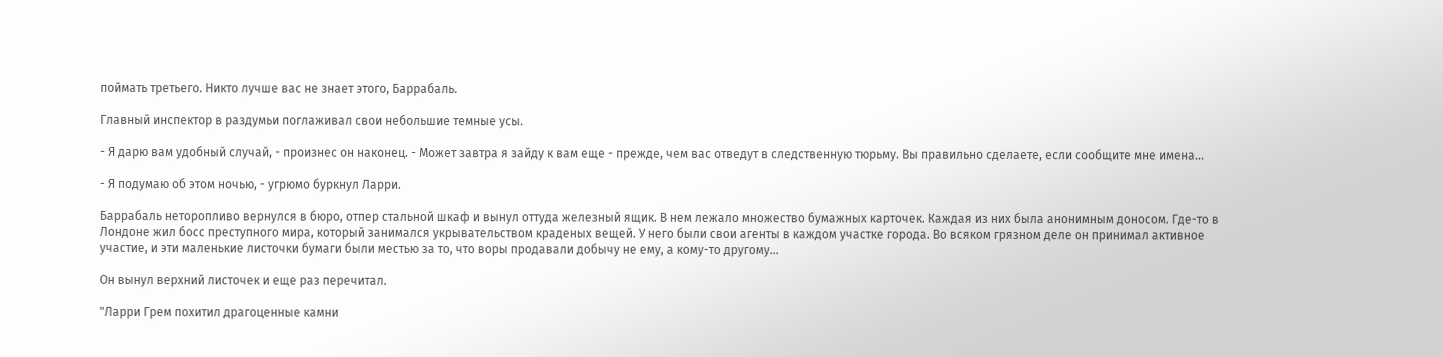поймать третьего. Никто лучше вас не знает этого, Баррабаль.

Главный инспектор в раздумьи поглаживал свои небольшие темные усы.

- Я дарю вам удобный случай, - произнес он наконец. - Может завтра я зайду к вам еще - прежде, чем вас отведут в следственную тюрьму. Вы правильно сделаете, если сообщите мне имена...

- Я подумаю об этом ночью, - угрюмо буркнул Ларри.

Баррабаль неторопливо вернулся в бюро, отпер стальной шкаф и вынул оттуда железный ящик. В нем лежало множество бумажных карточек. Каждая из них была анонимным доносом. Где-то в Лондоне жил босс преступного мира, который занимался укрывательством краденых вещей. У него были свои агенты в каждом участке города. Во всяком грязном деле он принимал активное участие, и эти маленькие листочки бумаги были местью за то, что воры продавали добычу не ему, а кому-то другому...

Он вынул верхний листочек и еще раз перечитал.

"Ларри Грем похитил драгоценные камни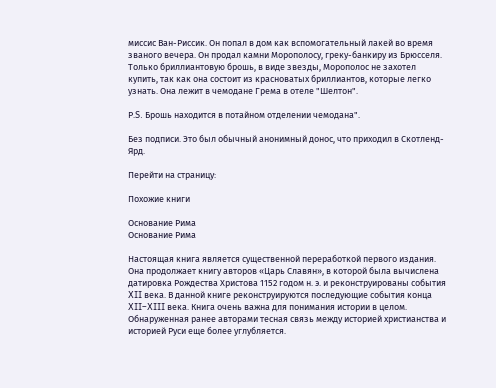миссис Ван-Риссик. Он попал в дом как вспомогательный лакей во время званого вечера. Он продал камни Морополосу, греку-банкиру из Брюсселя. Только бриллиантовую брошь, в виде звезды, Морополос не захотел купить, так как она состоит из красноватых бриллиантов, которые легко узнать. Она лежит в чемодане Грема в отеле "Шелтон".

Р.S. Брошь находится в потайном отделении чемодана".

Без подписи. Это был обычный анонимный донос, что приходил в Скотленд-Ярд.

Перейти на страницу:

Похожие книги

Основание Рима
Основание Рима

Настоящая книга является существенной переработкой первого издания. Она продолжает книгу авторов «Царь Славян», в которой была вычислена датировка Рождества Христова 1152 годом н. э. и реконструированы события XII века. В данной книге реконструируются последующие события конца XII–XIII века. Книга очень важна для понимания истории в целом. Обнаруженная ранее авторами тесная связь между историей христианства и историей Руси еще более углубляется.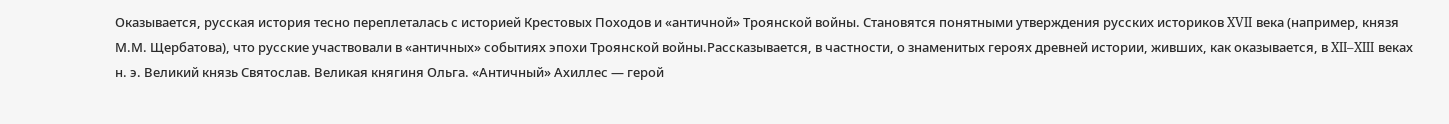Оказывается, русская история тесно переплеталась с историей Крестовых Походов и «античной» Троянской войны. Становятся понятными утверждения русских историков XVII века (например, князя М.М. Щербатова), что русские участвовали в «античных» событиях эпохи Троянской войны.Рассказывается, в частности, о знаменитых героях древней истории, живших, как оказывается, в XII–XIII веках н. э. Великий князь Святослав. Великая княгиня Ольга. «Античный» Ахиллес — герой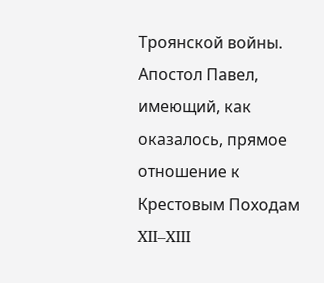Троянской войны. Апостол Павел, имеющий, как оказалось, прямое отношение к Крестовым Походам XII–XIII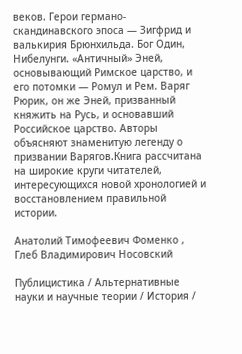веков. Герои германо-скандинавского эпоса — Зигфрид и валькирия Брюнхильда. Бог Один, Нибелунги. «Античный» Эней, основывающий Римское царство, и его потомки — Ромул и Рем. Варяг Рюрик, он же Эней, призванный княжить на Русь, и основавший Российское царство. Авторы объясняют знаменитую легенду о призвании Варягов.Книга рассчитана на широкие круги читателей, интересующихся новой хронологией и восстановлением правильной истории.

Анатолий Тимофеевич Фоменко , Глеб Владимирович Носовский

Публицистика / Альтернативные науки и научные теории / История /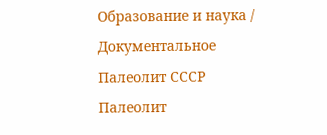Образование и наука / Документальное
Палеолит СССР
Палеолит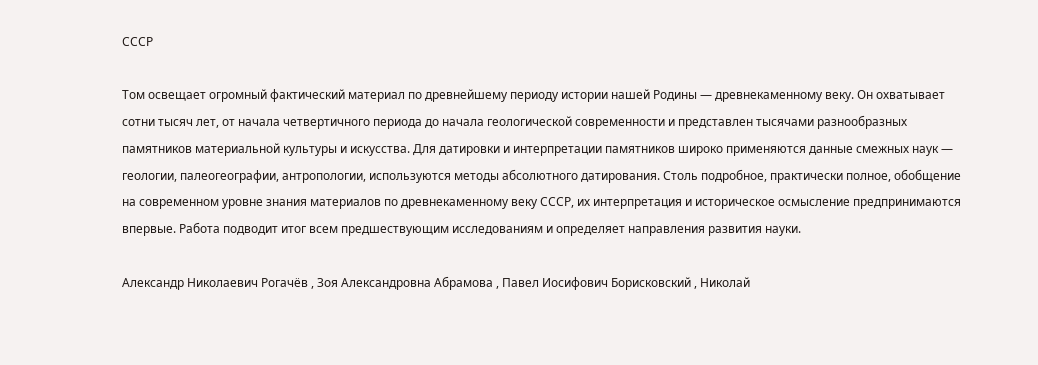СССР

Том освещает огромный фактический материал по древнейшему периоду истории нашей Родины — древнекаменному веку. Он охватывает сотни тысяч лет, от начала четвертичного периода до начала геологической современности и представлен тысячами разнообразных памятников материальной культуры и искусства. Для датировки и интерпретации памятников широко применяются данные смежных наук — геологии, палеогеографии, антропологии, используются методы абсолютного датирования. Столь подробное, практически полное, обобщение на современном уровне знания материалов по древнекаменному веку СССР, их интерпретация и историческое осмысление предпринимаются впервые. Работа подводит итог всем предшествующим исследованиям и определяет направления развития науки.

Александр Николаевич Рогачёв , Зоя Александровна Абрамова , Павел Иосифович Борисковский , Николай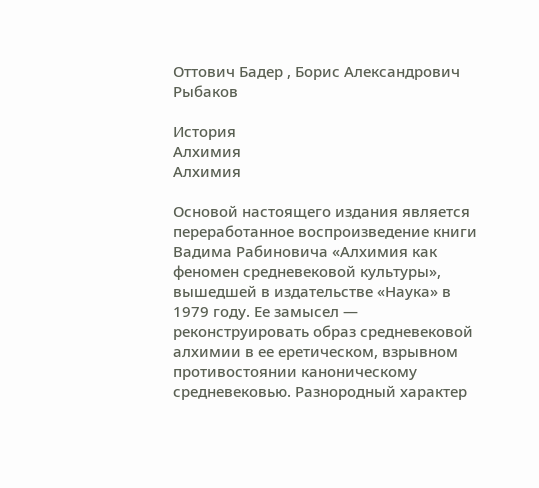Оттович Бадер , Борис Александрович Рыбаков

История
Алхимия
Алхимия

Основой настоящего издания является переработанное воспроизведение книги Вадима Рабиновича «Алхимия как феномен средневековой культуры», вышедшей в издательстве «Наука» в 1979 году. Ее замысел — реконструировать образ средневековой алхимии в ее еретическом, взрывном противостоянии каноническому средневековью. Разнородный характер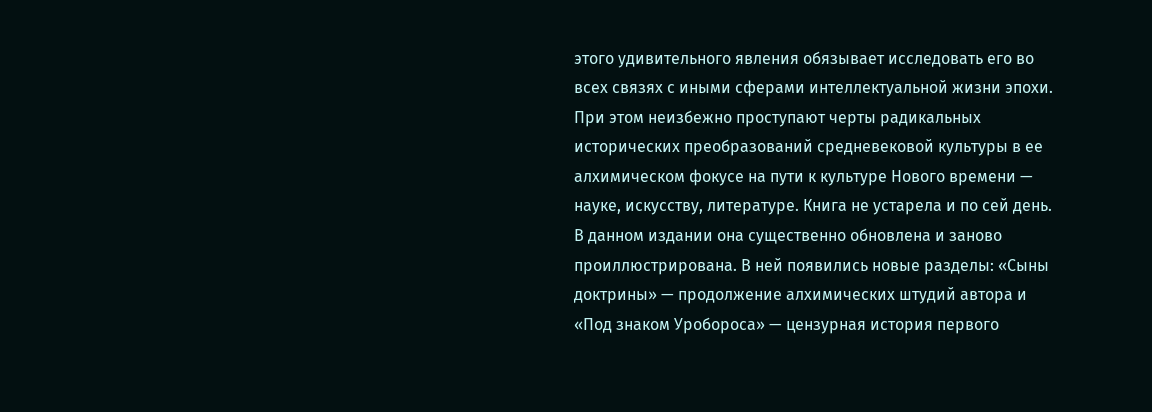этого удивительного явления обязывает исследовать его во всех связях с иными сферами интеллектуальной жизни эпохи. При этом неизбежно проступают черты радикальных исторических преобразований средневековой культуры в ее алхимическом фокусе на пути к культуре Нового времени — науке, искусству, литературе. Книга не устарела и по сей день. В данном издании она существенно обновлена и заново проиллюстрирована. В ней появились новые разделы: «Сыны доктрины» — продолжение алхимических штудий автора и «Под знаком Уробороса» — цензурная история первого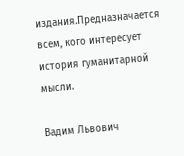издания.Предназначается всем, кого интересует история гуманитарной мысли.

Вадим Львович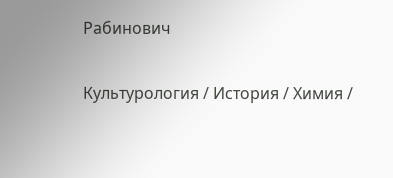Рабинович

Культурология / История / Химия /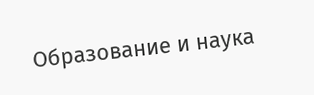Образование и наука